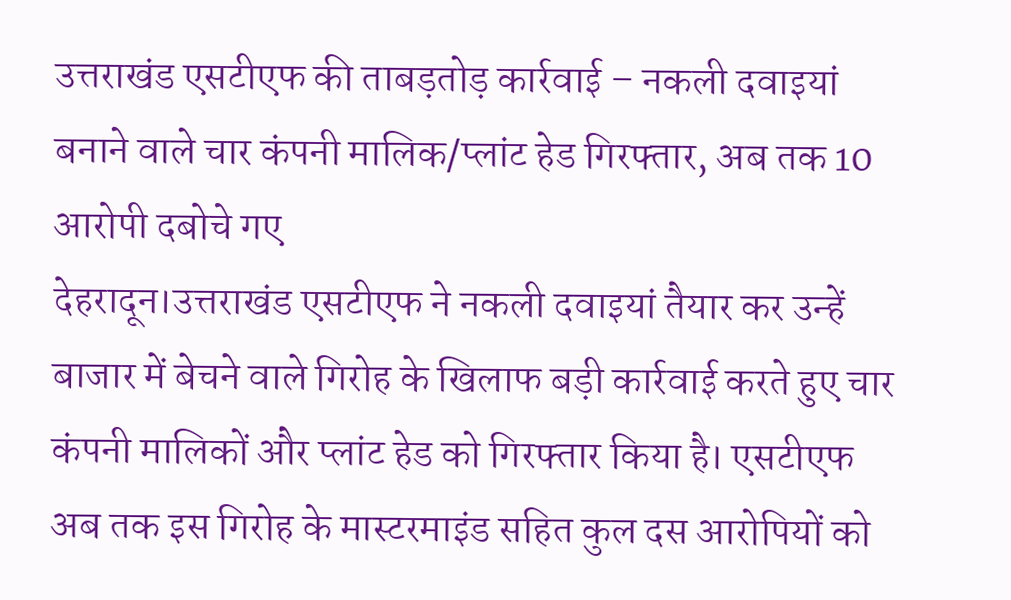उत्तराखंड एसटीएफ की ताबड़तोड़ कार्रवाई – नकली दवाइयां बनाने वाले चार कंपनी मालिक/प्लांट हेड गिरफ्तार, अब तक 10 आरोपी दबोचे गए
देहरादून।उत्तराखंड एसटीएफ ने नकली दवाइयां तैयार कर उन्हें बाजार में बेचने वाले गिरोह के खिलाफ बड़ी कार्रवाई करते हुए चार कंपनी मालिकों और प्लांट हेड को गिरफ्तार किया है। एसटीएफ अब तक इस गिरोह के मास्टरमाइंड सहित कुल दस आरोपियों को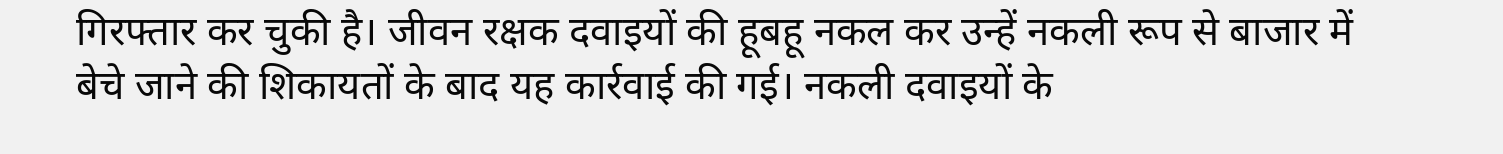गिरफ्तार कर चुकी है। जीवन रक्षक दवाइयों की हूबहू नकल कर उन्हें नकली रूप से बाजार में बेचे जाने की शिकायतों के बाद यह कार्रवाई की गई। नकली दवाइयों के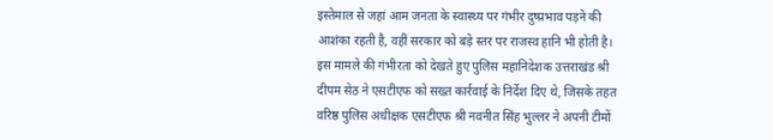इस्तेमाल से जहां आम जनता के स्वास्थ्य पर गंभीर दुष्प्रभाव पड़ने की आशंका रहती है, वहीं सरकार को बड़े स्तर पर राजस्व हानि भी होती है। इस मामले की गंभीरता को देखते हुए पुलिस महानिदेशक उत्तराखंड श्री दीपम सेठ ने एसटीएफ को सख्त कार्रवाई के निर्देश दिए थे, जिसके तहत वरिष्ठ पुलिस अधीक्षक एसटीएफ श्री नवनीत सिंह भुल्लर ने अपनी टीमों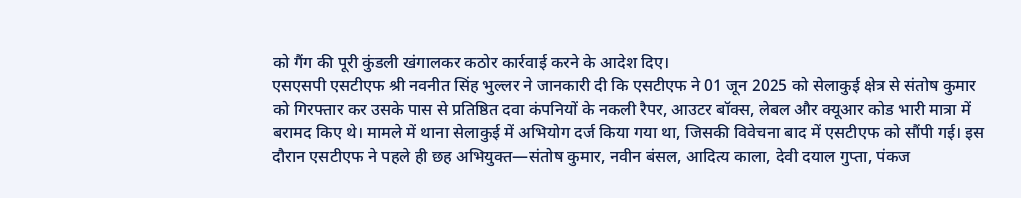को गैंग की पूरी कुंडली खंगालकर कठोर कार्रवाई करने के आदेश दिए।
एसएसपी एसटीएफ श्री नवनीत सिंह भुल्लर ने जानकारी दी कि एसटीएफ ने 01 जून 2025 को सेलाकुई क्षेत्र से संतोष कुमार को गिरफ्तार कर उसके पास से प्रतिष्ठित दवा कंपनियों के नकली रैपर, आउटर बॉक्स, लेबल और क्यूआर कोड भारी मात्रा में बरामद किए थे। मामले में थाना सेलाकुई में अभियोग दर्ज किया गया था, जिसकी विवेचना बाद में एसटीएफ को सौंपी गई। इस दौरान एसटीएफ ने पहले ही छह अभियुक्त—संतोष कुमार, नवीन बंसल, आदित्य काला, देवी दयाल गुप्ता, पंकज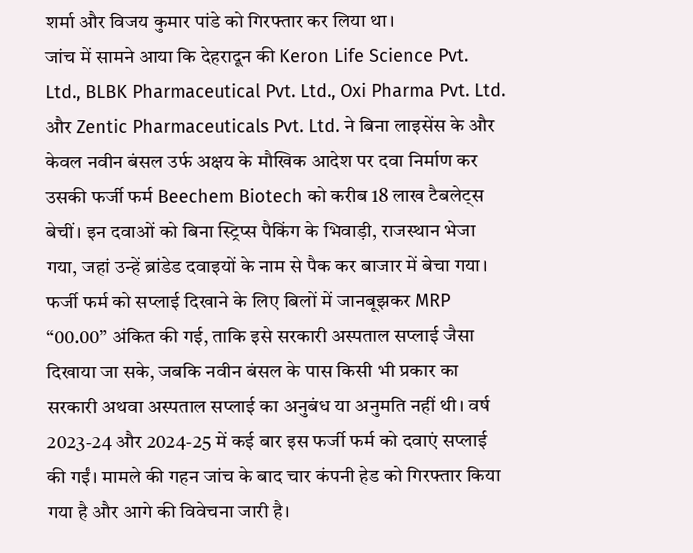शर्मा और विजय कुमार पांडे को गिरफ्तार कर लिया था।
जांच में सामने आया कि देहरादून की Keron Life Science Pvt. Ltd., BLBK Pharmaceutical Pvt. Ltd., Oxi Pharma Pvt. Ltd. और Zentic Pharmaceuticals Pvt. Ltd. ने बिना लाइसेंस के और केवल नवीन बंसल उर्फ अक्षय के मौखिक आदेश पर दवा निर्माण कर उसकी फर्जी फर्म Beechem Biotech को करीब 18 लाख टैबलेट्स बेचीं। इन दवाओं को बिना स्ट्रिप्स पैकिंग के भिवाड़ी, राजस्थान भेजा गया, जहां उन्हें ब्रांडेड दवाइयों के नाम से पैक कर बाजार में बेचा गया। फर्जी फर्म को सप्लाई दिखाने के लिए बिलों में जानबूझकर MRP “00.00” अंकित की गई, ताकि इसे सरकारी अस्पताल सप्लाई जैसा दिखाया जा सके, जबकि नवीन बंसल के पास किसी भी प्रकार का सरकारी अथवा अस्पताल सप्लाई का अनुबंध या अनुमति नहीं थी। वर्ष 2023-24 और 2024-25 में कई बार इस फर्जी फर्म को दवाएं सप्लाई की गईं। मामले की गहन जांच के बाद चार कंपनी हेड को गिरफ्तार किया गया है और आगे की विवेचना जारी है।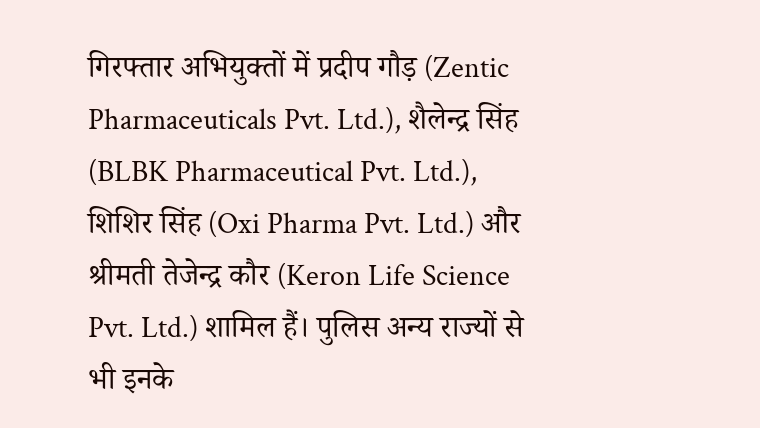गिरफ्तार अभियुक्तों में प्रदीप गौड़ (Zentic Pharmaceuticals Pvt. Ltd.), शैलेन्द्र सिंह (BLBK Pharmaceutical Pvt. Ltd.), शिशिर सिंह (Oxi Pharma Pvt. Ltd.) और श्रीमती तेजेन्द्र कौर (Keron Life Science Pvt. Ltd.) शामिल हैं। पुलिस अन्य राज्यों से भी इनके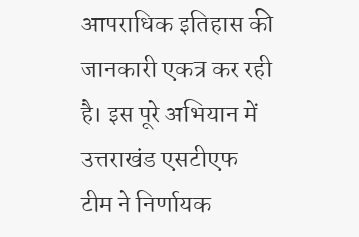आपराधिक इतिहास की जानकारी एकत्र कर रही है। इस पूरे अभियान में उत्तराखंड एसटीएफ टीम ने निर्णायक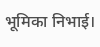भूमिका निभाई।